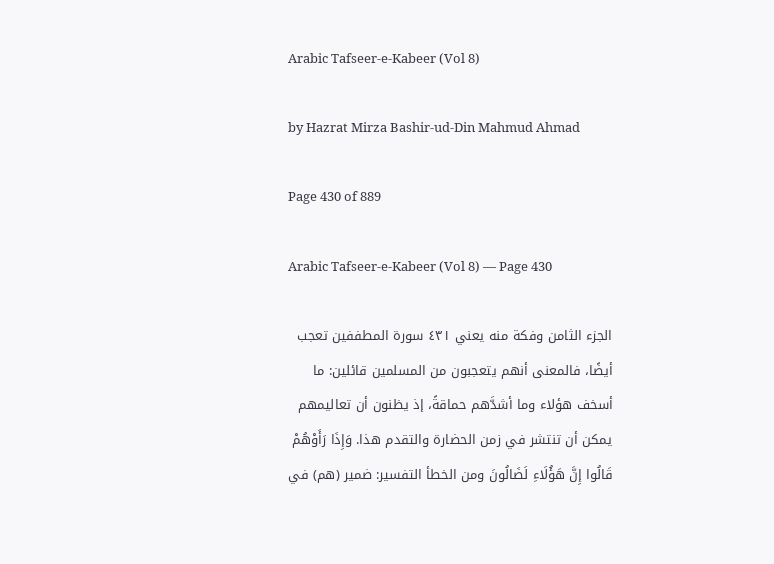Arabic Tafseer-e-Kabeer (Vol 8)

by Hazrat Mirza Bashir-ud-Din Mahmud Ahmad

Page 430 of 889

Arabic Tafseer-e-Kabeer (Vol 8) — Page 430

الجزء الثامن وفكة منه يعني ٤٣١ سورة المطففين تعجب أيضًا، فالمعنى أنهم يتعجبون من المسلمين قائلين: ما أسخف هؤلاء وما أشدَّهم حماقةً، إذ يظنون أن تعاليمهم يمكن أن تنتشر في زمن الحضارة والتقدم هذا. وَإِذَا رَأَوْهُمْ قَالُوا إِنَّ هَؤُلَاءِ لَضَالُونَ ومن الخطأ التفسير: ضمير (هم) في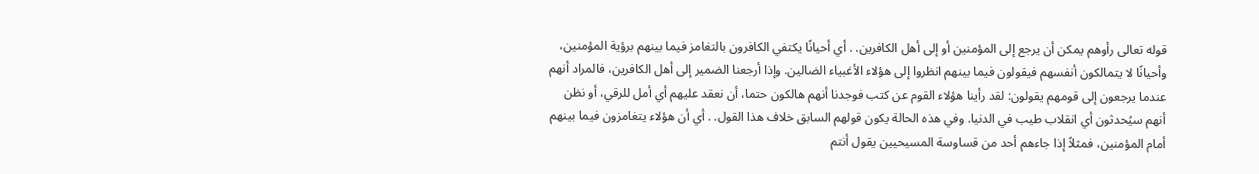قوله تعالى رأوهم يمكن أن يرجع إلى المؤمنين أو إلى أهل الكافرين. . أي أحيانًا يكتفي الكافرون بالتغامز فيما بينهم برؤية المؤمنين، وأحيانًا لا يتمالكون أنفسهم فيقولون فيما بينهم انظروا إلى هؤلاء الأغبياء الضالين. وإذا أرجعنا الضمير إلى أهل الكافرين، فالمراد أنهم عندما يرجعون إلى قومهم يقولون: لقد رأينا هؤلاء القوم عن كتب فوجدنا أنهم هالكون حتما، أن نعقد عليهم أي أمل للرقي، أو نظن أنهم سيُحدثون أي انقلاب طيب في الدنيا. وفي هذه الحالة يكون قولهم السابق خلاف هذا القول. . أي أن هؤلاء يتغامزون فيما بينهم أمام المؤمنين، فمثلاً إذا جاءهم أحد من قساوسة المسيحيين يقول أنتم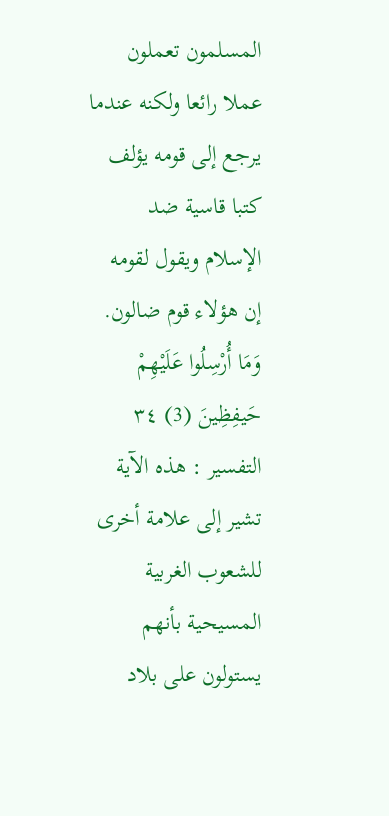المسلمون تعملون عملا رائعا ولكنه عندما يرجع إلى قومه يؤلف كتبا قاسية ضد الإسلام ويقول لقومه إن هؤلاء قوم ضالون. وَمَا أُرْسِلُوا عَلَيْهِمْ حَيفِظِينَ (3) ٣٤ التفسير : هذه الآية تشير إلى علامة أخرى للشعوب الغربية المسيحية بأنهم يستولون على بلاد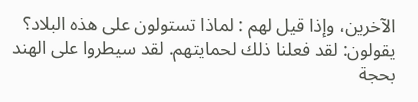الآخرين، وإذا قيل لهم : لماذا تستولون على هذه البلاد؟ يقولون: لقد فعلنا ذلك لحمايتهم. لقد سيطروا على الهند بحجة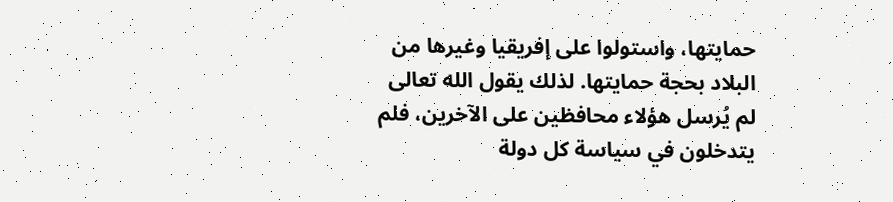حمايتها، واستولوا على إفريقيا وغيرها من البلاد بحجة حمايتها. لذلك يقول الله تعالى لم يُرسل هؤلاء محافظين على الآخرين، فلم يتدخلون في سياسة كل دولة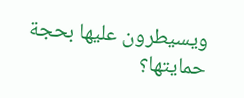ويسيطرون عليها بحجة حمايتها؟